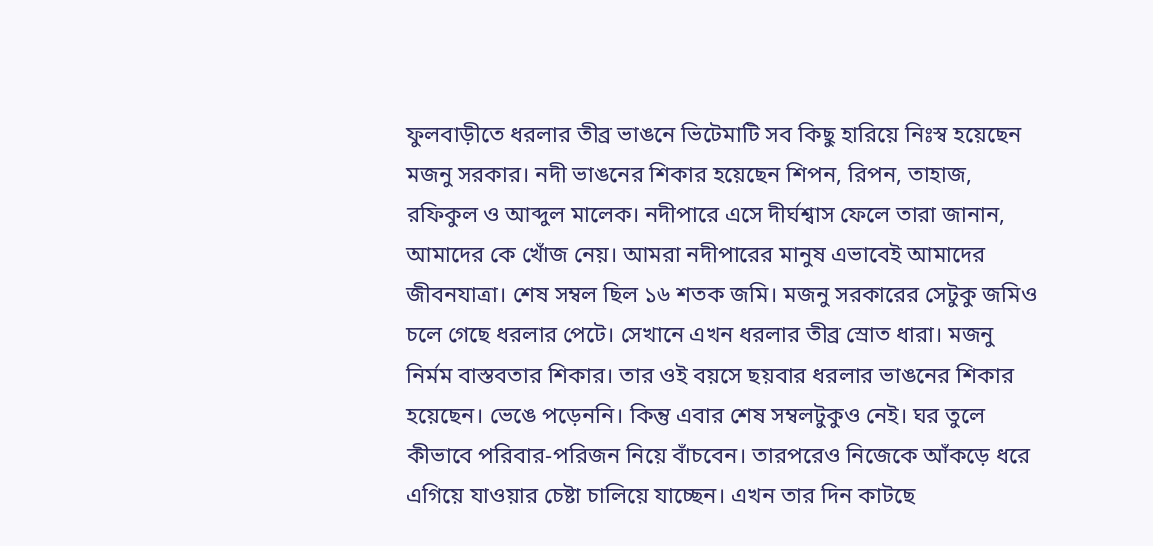ফুলবাড়ীতে ধরলার তীব্র ভাঙনে ভিটেমাটি সব কিছু হারিয়ে নিঃস্ব হয়েছেন মজনু সরকার। নদী ভাঙনের শিকার হয়েছেন শিপন, রিপন, তাহাজ, রফিকুল ও আব্দুল মালেক। নদীপারে এসে দীর্ঘশ্বাস ফেলে তারা জানান, আমাদের কে খোঁজ নেয়। আমরা নদীপারের মানুষ এভাবেই আমাদের জীবনযাত্রা। শেষ সম্বল ছিল ১৬ শতক জমি। মজনু সরকারের সেটুকু জমিও চলে গেছে ধরলার পেটে। সেখানে এখন ধরলার তীব্র স্রোত ধারা। মজনু নির্মম বাস্তবতার শিকার। তার ওই বয়সে ছয়বার ধরলার ভাঙনের শিকার হয়েছেন। ভেঙে পড়েননি। কিন্তু এবার শেষ সম্বলটুকুও নেই। ঘর তুলে কীভাবে পরিবার-পরিজন নিয়ে বাঁচবেন। তারপরেও নিজেকে আঁকড়ে ধরে এগিয়ে যাওয়ার চেষ্টা চালিয়ে যাচ্ছেন। এখন তার দিন কাটছে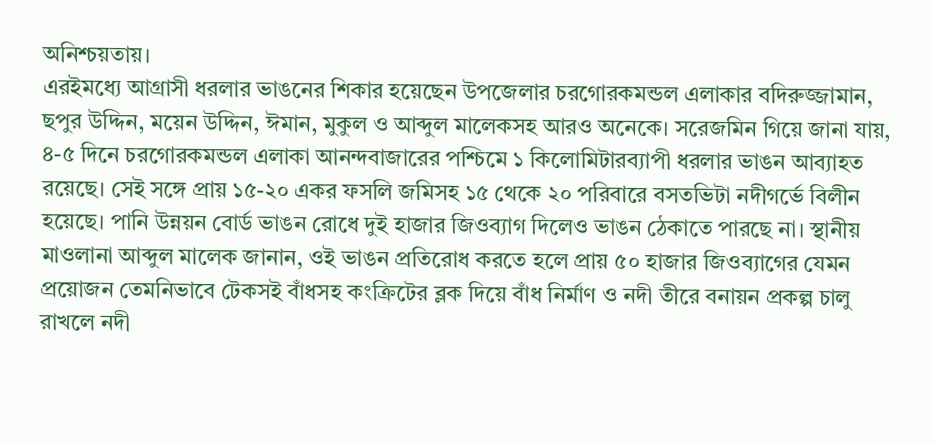অনিশ্চয়তায়।
এরইমধ্যে আগ্রাসী ধরলার ভাঙনের শিকার হয়েছেন উপজেলার চরগোরকমন্ডল এলাকার বদিরুজ্জামান, ছপুর উদ্দিন, ময়েন উদ্দিন, ঈমান, মুকুল ও আব্দুল মালেকসহ আরও অনেকে। সরেজমিন গিয়ে জানা যায়, ৪-৫ দিনে চরগোরকমন্ডল এলাকা আনন্দবাজারের পশ্চিমে ১ কিলোমিটারব্যাপী ধরলার ভাঙন আব্যাহত রয়েছে। সেই সঙ্গে প্রায় ১৫-২০ একর ফসলি জমিসহ ১৫ থেকে ২০ পরিবারে বসতভিটা নদীগর্ভে বিলীন হয়েছে। পানি উন্নয়ন বোর্ড ভাঙন রোধে দুই হাজার জিওব্যাগ দিলেও ভাঙন ঠেকাতে পারছে না। স্থানীয় মাওলানা আব্দুল মালেক জানান, ওই ভাঙন প্রতিরোধ করতে হলে প্রায় ৫০ হাজার জিওব্যাগের যেমন প্রয়োজন তেমনিভাবে টেকসই বাঁধসহ কংক্রিটের ব্লক দিয়ে বাঁধ নির্মাণ ও নদী তীরে বনায়ন প্রকল্প চালু রাখলে নদী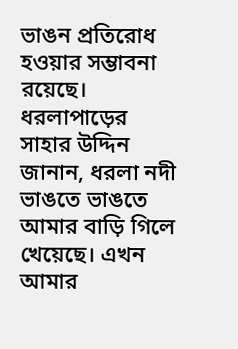ভাঙন প্রতিরোধ হওয়ার সম্ভাবনা রয়েছে। ধরলাপাড়ের সাহার উদ্দিন জানান, ধরলা নদী ভাঙতে ভাঙতে আমার বাড়ি গিলে খেয়েছে। এখন আমার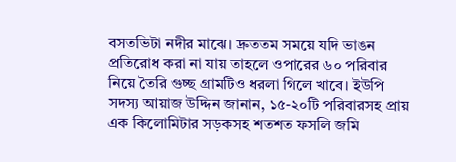বসতভিটা নদীর মাঝে। দ্রুততম সময়ে যদি ভাঙন প্রতিরোধ করা না যায় তাহলে ওপারের ৬০ পরিবার নিয়ে তৈরি গুচ্ছ গ্রামটিও ধরলা গিলে খাবে। ইউপি সদস্য আয়াজ উদ্দিন জানান, ১৫-২০টি পরিবারসহ প্রায় এক কিলোমিটার সড়কসহ শতশত ফসলি জমি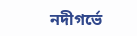নদীগর্ভে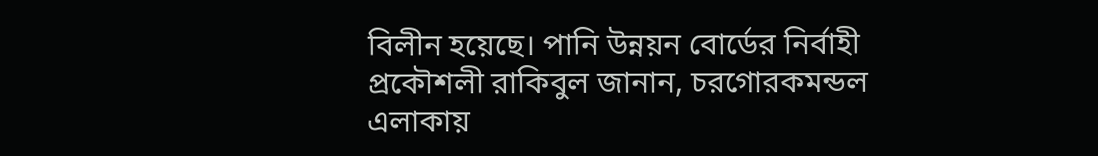বিলীন হয়েছে। পানি উন্নয়ন বোর্ডের নির্বাহী প্রকৌশলী রাকিবুল জানান, চরগোরকমন্ডল এলাকায়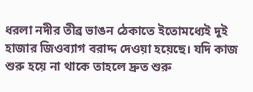ধরলা নদীর তীব্র ভাঙন ঠেকাতে ইতোমধ্যেই দুই হাজার জিওব্যাগ বরাদ্দ দেওয়া হয়েছে। যদি কাজ শুরু হয়ে না থাকে তাহলে দ্রুত শুরু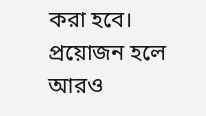করা হবে। প্রয়োজন হলে আরও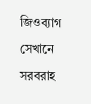জিওব্যাগ সেখানে সরবরাহ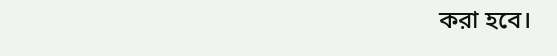করা হবে।